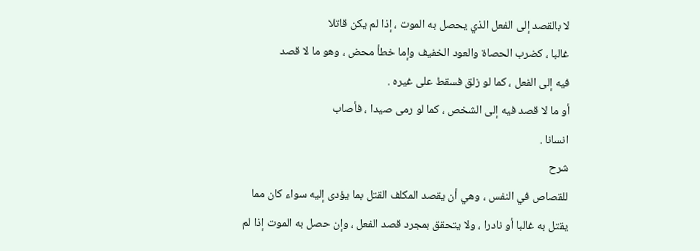لا بالقصد إلى الفعل الذي يحصل به الموت ، إذا لم يكن قاتلا
غالبا ، كضرب الحصاة والعود الخفيف وإما خطأ محض ، وهو ما لا قصد
فيه إلى الفعل ، كما لو زلق فسقط على غيره .
أو ما لا قصد فيه إلى الشخص ، كما لو رمى صيدا ، فأصاب
انسانا .
شرح
للقصاص في النفس ، وهي أن يقصد المكلف القتل بما يؤدى إليه سواء كان مما
يقتل به غالبا أو نادرا ، ولا يتحقق بمجرد قصد الفعل ، وإن حصل به الموت إذا لم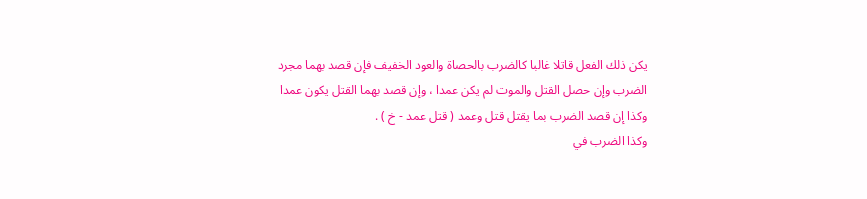يكن ذلك الفعل قاتلا غالبا كالضرب بالحصاة والعود الخفيف فإن قصد بهما مجرد
الضرب وإن حصل القتل والموت لم يكن عمدا ، وإن قصد بهما القتل يكون عمدا
وكذا إن قصد الضرب بما يقتل قتل وعمد ( قتل عمد - خ ) .
وكذا الضرب في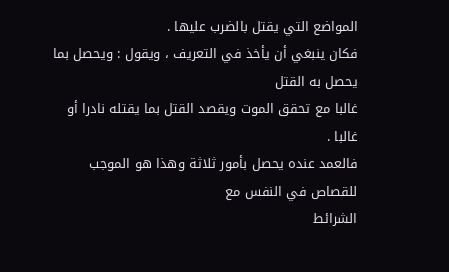المواضع التي يقتل بالضرب عليها .
فكان ينبغي أن يأخذ في التعريف ، ويقول : ويحصل بما يحصل به القتل
غالبا مع تحقق الموت ويقصد القتل بما يقتله نادرا أو غالبا .
فالعمد عنده يحصل بأمور ثلاثة وهذا هو الموجب للقصاص في النفس مع
الشرائط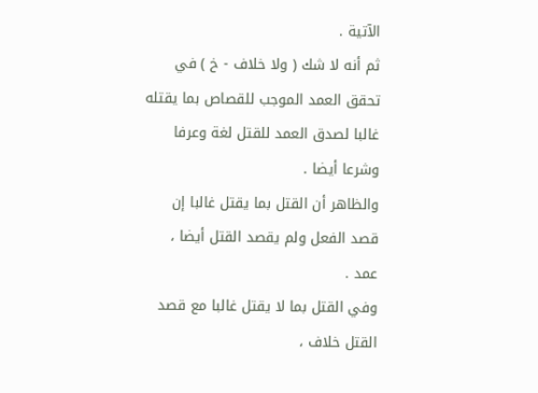الآتية .
ثم أنه لا شك ( ولا خلاف - خ ) في تحقق العمد الموجب للقصاص بما يقتله
غالبا لصدق العمد للقتل لغة وعرفا وشرعا أيضا .
والظاهر أن القتل بما يقتل غالبا إن قصد الفعل ولم يقصد القتل أيضا ،
عمد .
وفي القتل بما لا يقتل غالبا مع قصد القتل خلاف ،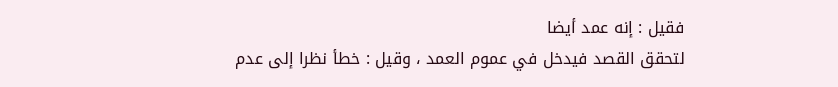فقيل : إنه عمد أيضا
لتحقق القصد فيدخل في عموم العمد ، وقيل : خطأ نظرا إلى عدم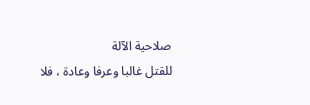صلاحية الآلة
للقتل غالبا وعرفا وعادة ، فلا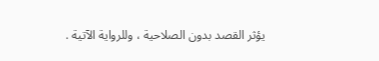يؤثر القصد بدون الصلاحية ، وللرواية الآتية .